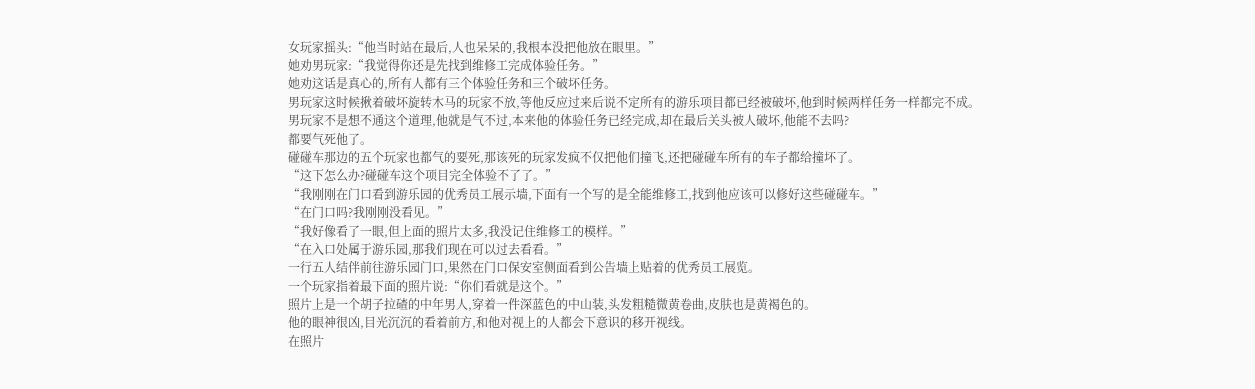女玩家摇头:“他当时站在最后,人也呆呆的,我根本没把他放在眼里。”
她劝男玩家:“我觉得你还是先找到维修工完成体验任务。”
她劝这话是真心的,所有人都有三个体验任务和三个破坏任务。
男玩家这时候揪着破坏旋转木马的玩家不放,等他反应过来后说不定所有的游乐项目都已经被破坏,他到时候两样任务一样都完不成。
男玩家不是想不通这个道理,他就是气不过,本来他的体验任务已经完成,却在最后关头被人破坏,他能不去吗?
都要气死他了。
碰碰车那边的五个玩家也都气的要死,那该死的玩家发疯不仅把他们撞飞,还把碰碰车所有的车子都给撞坏了。
“这下怎么办?碰碰车这个项目完全体验不了了。”
“我刚刚在门口看到游乐园的优秀员工展示墙,下面有一个写的是全能维修工,找到他应该可以修好这些碰碰车。”
“在门口吗?我刚刚没看见。”
“我好像看了一眼,但上面的照片太多,我没记住维修工的模样。”
“在入口处属于游乐园,那我们现在可以过去看看。”
一行五人结伴前往游乐园门口,果然在门口保安室侧面看到公告墙上贴着的优秀员工展览。
一个玩家指着最下面的照片说:“你们看就是这个。”
照片上是一个胡子拉碴的中年男人,穿着一件深蓝色的中山装,头发粗糙微黄卷曲,皮肤也是黄褐色的。
他的眼神很凶,目光沉沉的看着前方,和他对视上的人都会下意识的移开视线。
在照片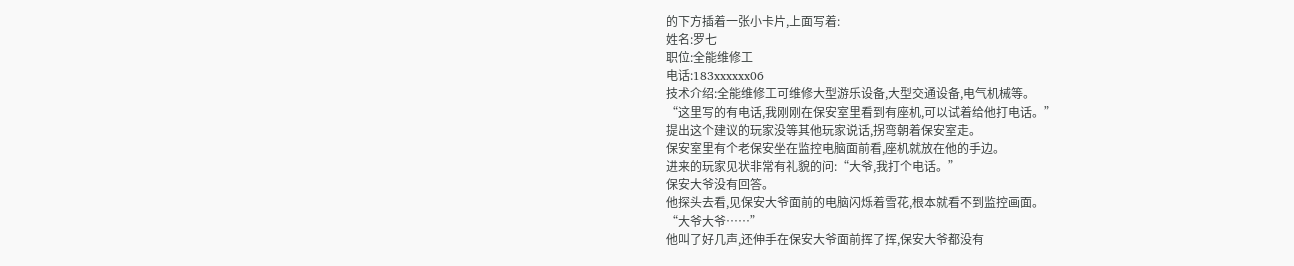的下方插着一张小卡片,上面写着:
姓名:罗七
职位:全能维修工
电话:183xxxxxx06
技术介绍:全能维修工可维修大型游乐设备,大型交通设备,电气机械等。
“这里写的有电话,我刚刚在保安室里看到有座机,可以试着给他打电话。”
提出这个建议的玩家没等其他玩家说话,拐弯朝着保安室走。
保安室里有个老保安坐在监控电脑面前看,座机就放在他的手边。
进来的玩家见状非常有礼貌的问:“大爷,我打个电话。”
保安大爷没有回答。
他探头去看,见保安大爷面前的电脑闪烁着雪花,根本就看不到监控画面。
“大爷大爷……”
他叫了好几声,还伸手在保安大爷面前挥了挥,保安大爷都没有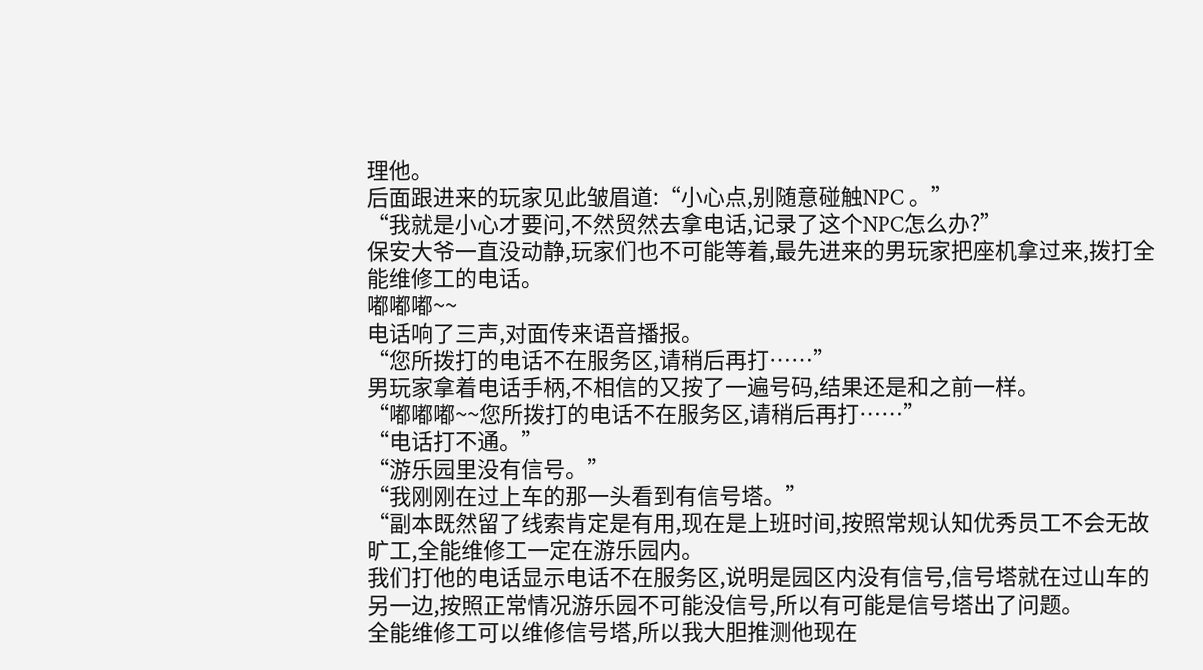理他。
后面跟进来的玩家见此皱眉道:“小心点,别随意碰触NPC 。”
“我就是小心才要问,不然贸然去拿电话,记录了这个NPC怎么办?”
保安大爷一直没动静,玩家们也不可能等着,最先进来的男玩家把座机拿过来,拨打全能维修工的电话。
嘟嘟嘟~~
电话响了三声,对面传来语音播报。
“您所拨打的电话不在服务区,请稍后再打……”
男玩家拿着电话手柄,不相信的又按了一遍号码,结果还是和之前一样。
“嘟嘟嘟~~您所拨打的电话不在服务区,请稍后再打……”
“电话打不通。”
“游乐园里没有信号。”
“我刚刚在过上车的那一头看到有信号塔。”
“副本既然留了线索肯定是有用,现在是上班时间,按照常规认知优秀员工不会无故旷工,全能维修工一定在游乐园内。
我们打他的电话显示电话不在服务区,说明是园区内没有信号,信号塔就在过山车的另一边,按照正常情况游乐园不可能没信号,所以有可能是信号塔出了问题。
全能维修工可以维修信号塔,所以我大胆推测他现在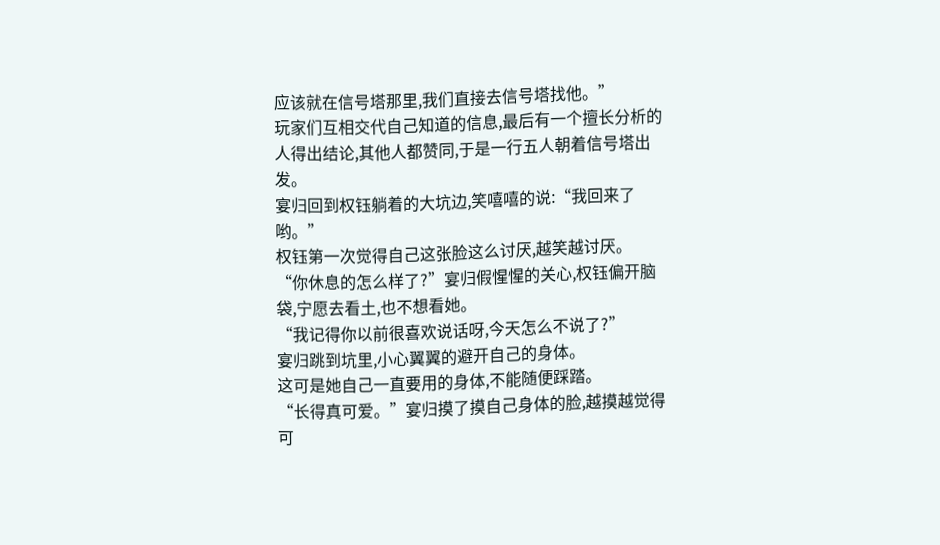应该就在信号塔那里,我们直接去信号塔找他。”
玩家们互相交代自己知道的信息,最后有一个擅长分析的人得出结论,其他人都赞同,于是一行五人朝着信号塔出发。
宴归回到权钰躺着的大坑边,笑嘻嘻的说:“我回来了哟。”
权钰第一次觉得自己这张脸这么讨厌,越笑越讨厌。
“你休息的怎么样了?”宴归假惺惺的关心,权钰偏开脑袋,宁愿去看土,也不想看她。
“我记得你以前很喜欢说话呀,今天怎么不说了?”
宴归跳到坑里,小心翼翼的避开自己的身体。
这可是她自己一直要用的身体,不能随便踩踏。
“长得真可爱。”宴归摸了摸自己身体的脸,越摸越觉得可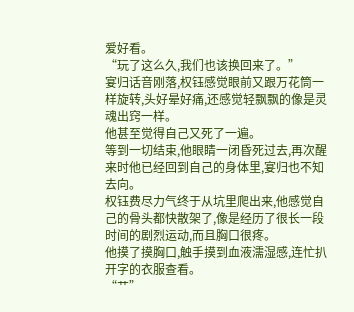爱好看。
“玩了这么久,我们也该换回来了。”
宴归话音刚落,权钰感觉眼前又跟万花筒一样旋转,头好晕好痛,还感觉轻飘飘的像是灵魂出窍一样。
他甚至觉得自己又死了一遍。
等到一切结束,他眼睛一闭昏死过去,再次醒来时他已经回到自己的身体里,宴归也不知去向。
权钰费尽力气终于从坑里爬出来,他感觉自己的骨头都快散架了,像是经历了很长一段时间的剧烈运动,而且胸口很疼。
他摸了摸胸口,触手摸到血液濡湿感,连忙扒开字的衣服查看。
“艹”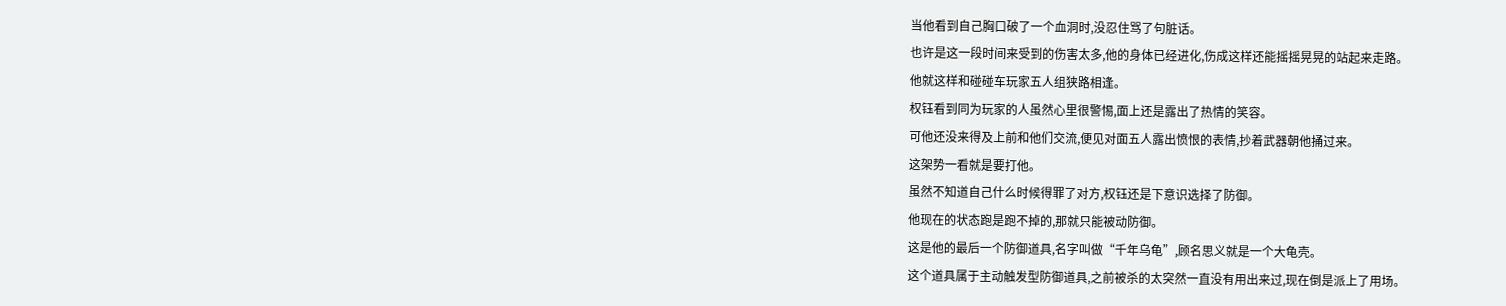当他看到自己胸口破了一个血洞时,没忍住骂了句脏话。
也许是这一段时间来受到的伤害太多,他的身体已经进化,伤成这样还能摇摇晃晃的站起来走路。
他就这样和碰碰车玩家五人组狭路相逢。
权钰看到同为玩家的人虽然心里很警惕,面上还是露出了热情的笑容。
可他还没来得及上前和他们交流,便见对面五人露出愤恨的表情,抄着武器朝他捅过来。
这架势一看就是要打他。
虽然不知道自己什么时候得罪了对方,权钰还是下意识选择了防御。
他现在的状态跑是跑不掉的,那就只能被动防御。
这是他的最后一个防御道具,名字叫做“千年乌龟”,顾名思义就是一个大龟壳。
这个道具属于主动触发型防御道具,之前被杀的太突然一直没有用出来过,现在倒是派上了用场。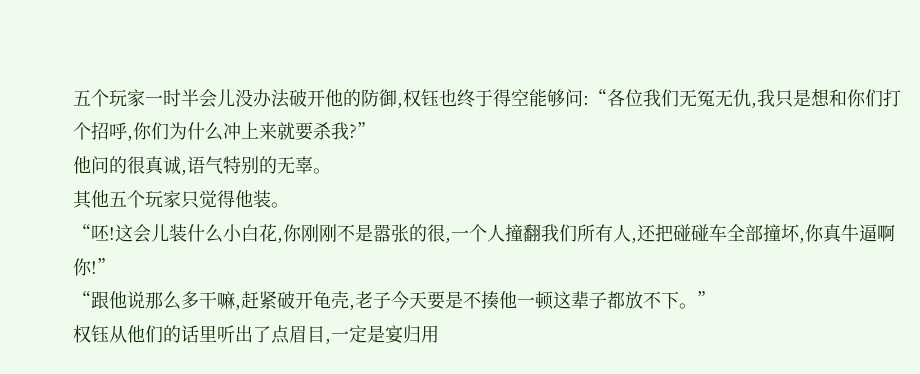五个玩家一时半会儿没办法破开他的防御,权钰也终于得空能够问:“各位我们无冤无仇,我只是想和你们打个招呼,你们为什么冲上来就要杀我?”
他问的很真诚,语气特别的无辜。
其他五个玩家只觉得他装。
“呸!这会儿装什么小白花,你刚刚不是嚣张的很,一个人撞翻我们所有人,还把碰碰车全部撞坏,你真牛逼啊你!”
“跟他说那么多干嘛,赶紧破开龟壳,老子今天要是不揍他一顿这辈子都放不下。”
权钰从他们的话里听出了点眉目,一定是宴归用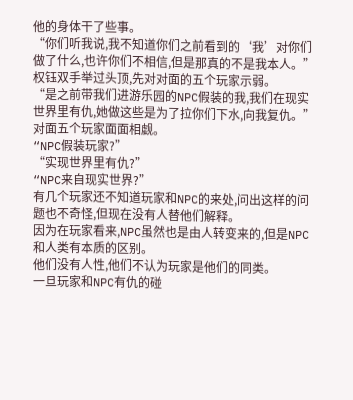他的身体干了些事。
“你们听我说,我不知道你们之前看到的‘我’对你们做了什么,也许你们不相信,但是那真的不是我本人。”
权钰双手举过头顶,先对对面的五个玩家示弱。
“是之前带我们进游乐园的NPC假装的我,我们在现实世界里有仇,她做这些是为了拉你们下水,向我复仇。”
对面五个玩家面面相觑。
“NPC假装玩家?”
“实现世界里有仇?”
“NPC来自现实世界?”
有几个玩家还不知道玩家和NPC的来处,问出这样的问题也不奇怪,但现在没有人替他们解释。
因为在玩家看来,NPC虽然也是由人转变来的,但是NPC和人类有本质的区别。
他们没有人性,他们不认为玩家是他们的同类。
一旦玩家和NPC有仇的碰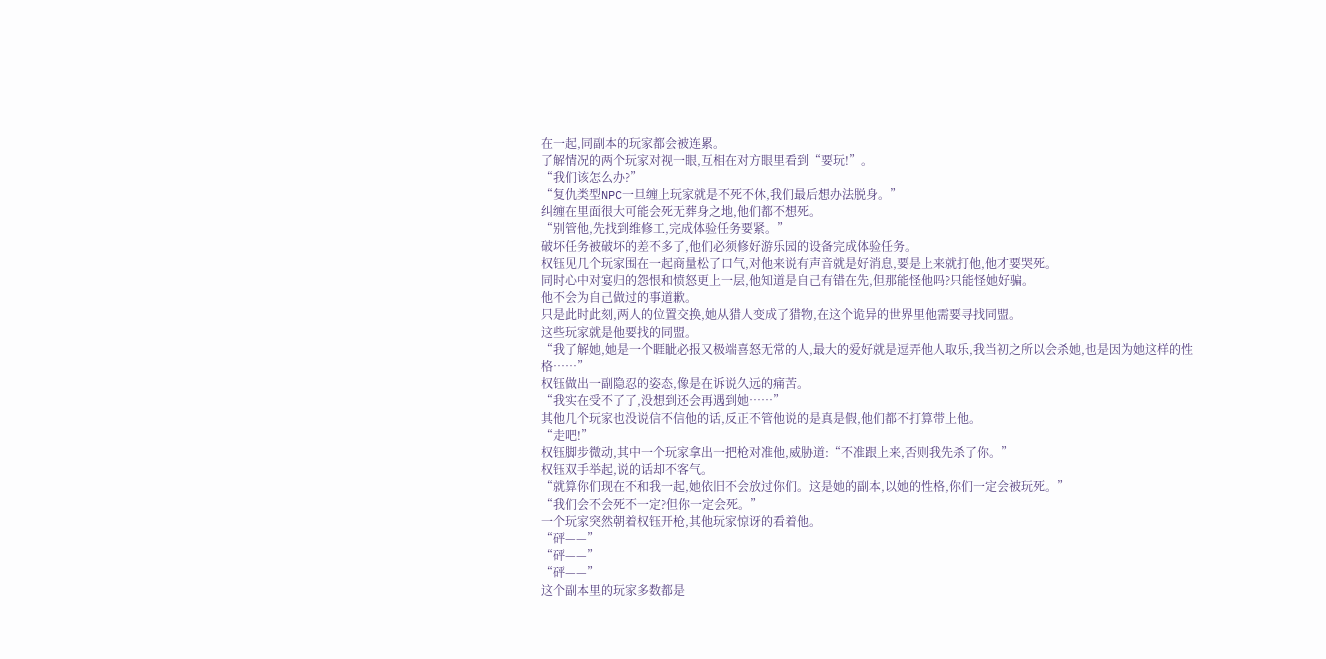在一起,同副本的玩家都会被连累。
了解情况的两个玩家对视一眼,互相在对方眼里看到“要玩!”。
“我们该怎么办?”
“复仇类型NPC一旦缠上玩家就是不死不休,我们最后想办法脱身。”
纠缠在里面很大可能会死无葬身之地,他们都不想死。
“别管他,先找到维修工,完成体验任务要紧。”
破坏任务被破坏的差不多了,他们必须修好游乐园的设备完成体验任务。
权钰见几个玩家围在一起商量松了口气,对他来说有声音就是好消息,要是上来就打他,他才要哭死。
同时心中对宴归的怨恨和愤怒更上一层,他知道是自己有错在先,但那能怪他吗?只能怪她好骗。
他不会为自己做过的事道歉。
只是此时此刻,两人的位置交换,她从猎人变成了猎物,在这个诡异的世界里他需要寻找同盟。
这些玩家就是他要找的同盟。
“我了解她,她是一个睚眦必报又极端喜怒无常的人,最大的爱好就是逗弄他人取乐,我当初之所以会杀她,也是因为她这样的性格……”
权钰做出一副隐忍的姿态,像是在诉说久远的痛苦。
“我实在受不了了,没想到还会再遇到她……”
其他几个玩家也没说信不信他的话,反正不管他说的是真是假,他们都不打算带上他。
“走吧!”
权钰脚步微动,其中一个玩家拿出一把枪对准他,威胁道:“不准跟上来,否则我先杀了你。”
权钰双手举起,说的话却不客气。
“就算你们现在不和我一起,她依旧不会放过你们。这是她的副本,以她的性格,你们一定会被玩死。”
“我们会不会死不一定?但你一定会死。”
一个玩家突然朝着权钰开枪,其他玩家惊讶的看着他。
“砰——”
“砰——”
“砰——”
这个副本里的玩家多数都是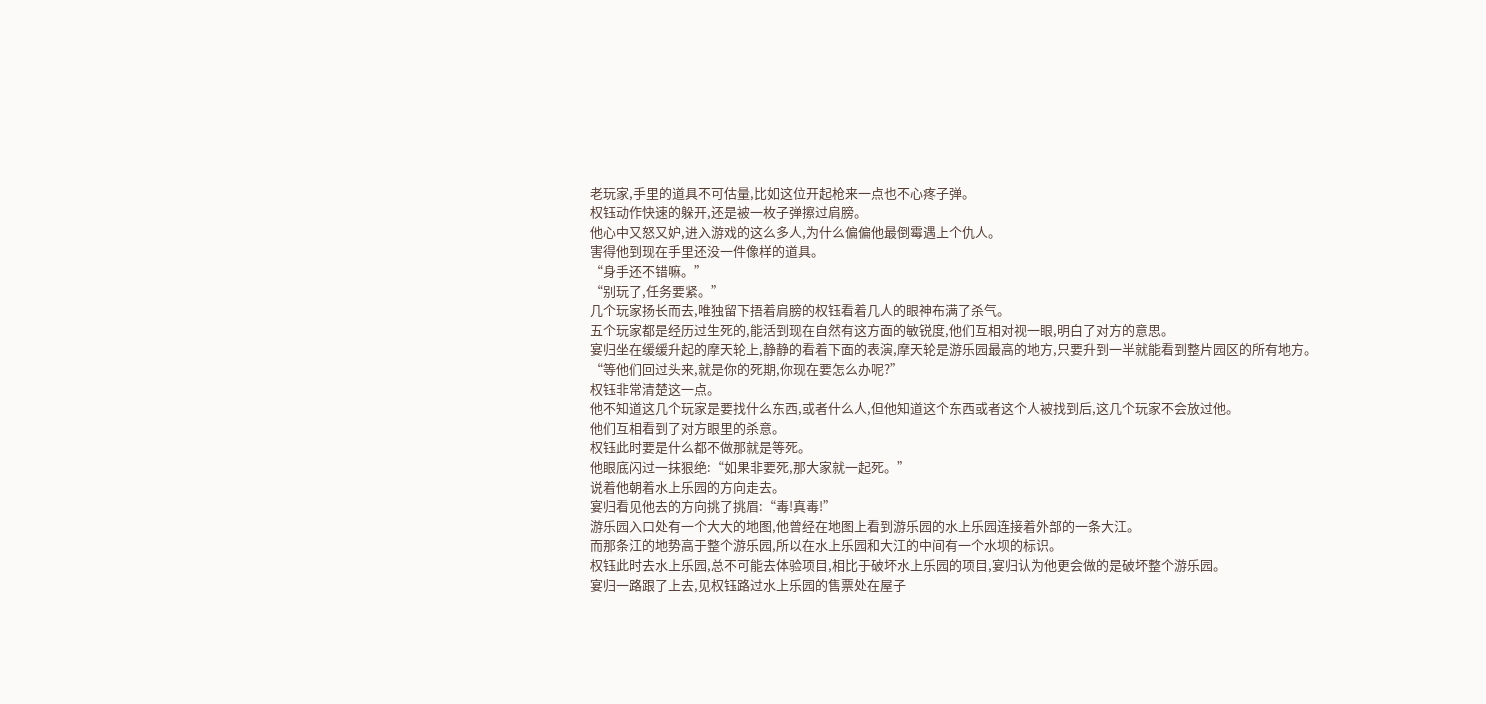老玩家,手里的道具不可估量,比如这位开起枪来一点也不心疼子弹。
权钰动作快速的躲开,还是被一枚子弹擦过肩膀。
他心中又怒又妒,进入游戏的这么多人,为什么偏偏他最倒霉遇上个仇人。
害得他到现在手里还没一件像样的道具。
“身手还不错嘛。”
“别玩了,任务要紧。”
几个玩家扬长而去,唯独留下捂着肩膀的权钰看着几人的眼神布满了杀气。
五个玩家都是经历过生死的,能活到现在自然有这方面的敏锐度,他们互相对视一眼,明白了对方的意思。
宴归坐在缓缓升起的摩天轮上,静静的看着下面的表演,摩天轮是游乐园最高的地方,只要升到一半就能看到整片园区的所有地方。
“等他们回过头来,就是你的死期,你现在要怎么办呢?”
权钰非常清楚这一点。
他不知道这几个玩家是要找什么东西,或者什么人,但他知道这个东西或者这个人被找到后,这几个玩家不会放过他。
他们互相看到了对方眼里的杀意。
权钰此时要是什么都不做那就是等死。
他眼底闪过一抹狠绝:“如果非要死,那大家就一起死。”
说着他朝着水上乐园的方向走去。
宴归看见他去的方向挑了挑眉:“毒!真毒!”
游乐园入口处有一个大大的地图,他曾经在地图上看到游乐园的水上乐园连接着外部的一条大江。
而那条江的地势高于整个游乐园,所以在水上乐园和大江的中间有一个水坝的标识。
权钰此时去水上乐园,总不可能去体验项目,相比于破坏水上乐园的项目,宴归认为他更会做的是破坏整个游乐园。
宴归一路跟了上去,见权钰路过水上乐园的售票处在屋子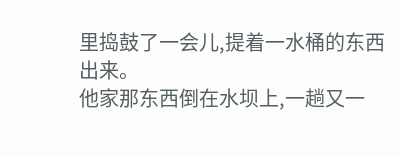里捣鼓了一会儿,提着一水桶的东西出来。
他家那东西倒在水坝上,一趟又一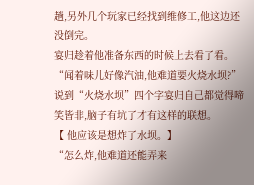趟,另外几个玩家已经找到维修工,他这边还没倒完。
宴归趁着他准备东西的时候上去看了看。
“闻着味儿好像汽油,他难道要火烧水坝?”
说到“火烧水坝”四个字宴归自己都觉得啼笑皆非,脑子有坑了才有这样的联想。
【 他应该是想炸了水坝。】
“怎么炸,他难道还能弄来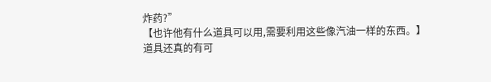炸药?”
【也许他有什么道具可以用,需要利用这些像汽油一样的东西。】
道具还真的有可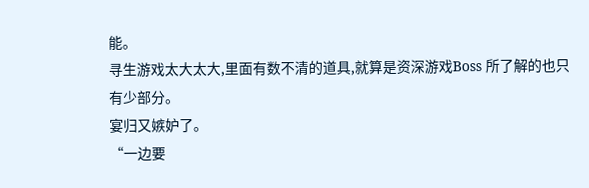能。
寻生游戏太大太大,里面有数不清的道具,就算是资深游戏Boss 所了解的也只有少部分。
宴归又嫉妒了。
“一边要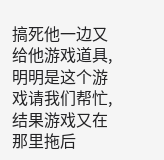搞死他一边又给他游戏道具,明明是这个游戏请我们帮忙,结果游戏又在那里拖后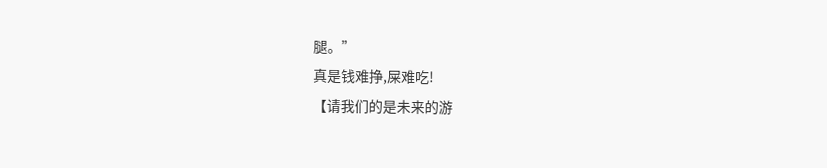腿。”
真是钱难挣,屎难吃!
【请我们的是未来的游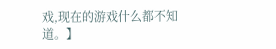戏,现在的游戏什么都不知道。】